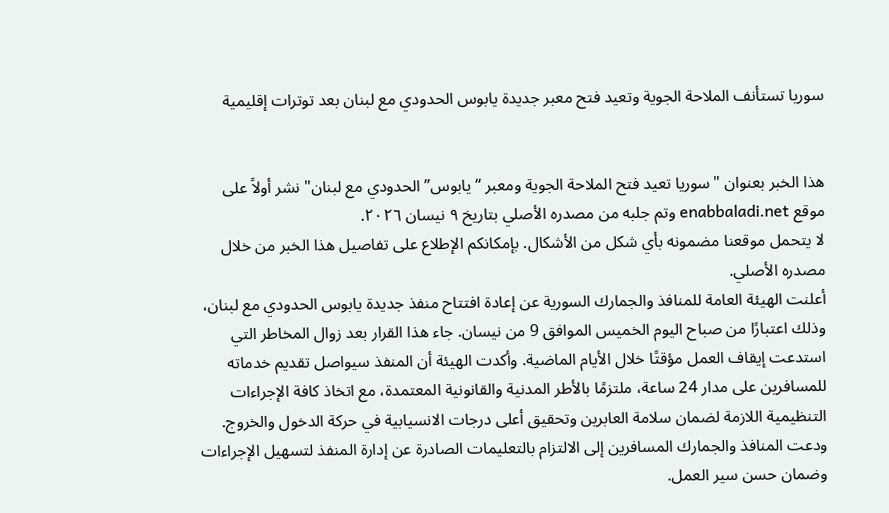سوريا تستأنف الملاحة الجوية وتعيد فتح معبر جديدة يابوس الحدودي مع لبنان بعد توترات إقليمية


هذا الخبر بعنوان "سوريا تعيد فتح الملاحة الجوية ومعبر “يابوس” الحدودي مع لبنان" نشر أولاً على موقع enabbaladi.net وتم جلبه من مصدره الأصلي بتاريخ ٩ نيسان ٢٠٢٦.
لا يتحمل موقعنا مضمونه بأي شكل من الأشكال. بإمكانكم الإطلاع على تفاصيل هذا الخبر من خلال مصدره الأصلي.
أعلنت الهيئة العامة للمنافذ والجمارك السورية عن إعادة افتتاح منفذ جديدة يابوس الحدودي مع لبنان، وذلك اعتبارًا من صباح اليوم الخميس الموافق 9 من نيسان. جاء هذا القرار بعد زوال المخاطر التي استدعت إيقاف العمل مؤقتًا خلال الأيام الماضية. وأكدت الهيئة أن المنفذ سيواصل تقديم خدماته للمسافرين على مدار 24 ساعة، ملتزمًا بالأطر المدنية والقانونية المعتمدة، مع اتخاذ كافة الإجراءات التنظيمية اللازمة لضمان سلامة العابرين وتحقيق أعلى درجات الانسيابية في حركة الدخول والخروج. ودعت المنافذ والجمارك المسافرين إلى الالتزام بالتعليمات الصادرة عن إدارة المنفذ لتسهيل الإجراءات وضمان حسن سير العمل.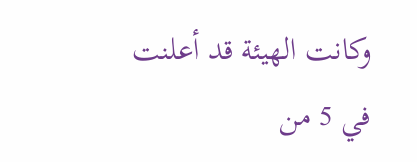وكانت الهيئة قد أعلنت في 5 من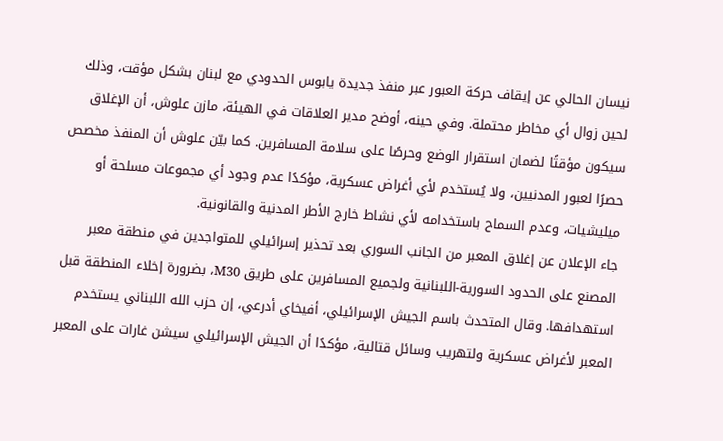نيسان الحالي عن إيقاف حركة العبور عبر منفذ جديدة يابوس الحدودي مع لبنان بشكل مؤقت، وذلك لحين زوال أي مخاطر محتملة. وفي حينه، أوضح مدير العلاقات في الهيئة، مازن علوش، أن الإغلاق سيكون مؤقتًا لضمان استقرار الوضع وحرصًا على سلامة المسافرين. كما بيّن علوش أن المنفذ مخصص حصرًا لعبور المدنيين، ولا يُستخدم لأي أغراض عسكرية، مؤكدًا عدم وجود أي مجموعات مسلحة أو ميليشيات، وعدم السماح باستخدامه لأي نشاط خارج الأطر المدنية والقانونية.
جاء الإعلان عن إغلاق المعبر من الجانب السوري بعد تحذير إسرائيلي للمتواجدين في منطقة معبر المصنع على الحدود السورية-اللبنانية ولجميع المسافرين على طريق M30، بضرورة إخلاء المنطقة قبل استهدافها. وقال المتحدث باسم الجيش الإسرائيلي، أفيخاي أدرعي، إن حزب الله اللبناني يستخدم المعبر لأغراض عسكرية ولتهريب وسائل قتالية، مؤكدًا أن الجيش الإسرائيلي سيشن غارات على المعبر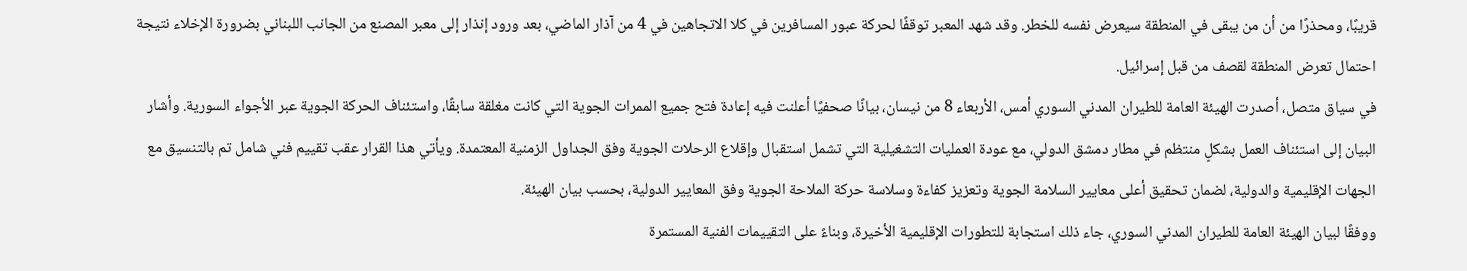قريبًا، ومحذرًا من أن من يبقى في المنطقة سيعرض نفسه للخطر. وقد شهد المعبر توقفًا لحركة عبور المسافرين في كلا الاتجاهين في 4 من آذار الماضي، بعد ورود إنذار إلى معبر المصنع من الجانب اللبناني بضرورة الإخلاء نتيجة احتمال تعرض المنطقة لقصف من قبل إسرائيل.
في سياق متصل، أصدرت الهيئة العامة للطيران المدني السوري أمس، الأربعاء 8 من نيسان، بيانًا صحفيًا أعلنت فيه إعادة فتح جميع الممرات الجوية التي كانت مغلقة سابقًا، واستئناف الحركة الجوية عبر الأجواء السورية. وأشار البيان إلى استئناف العمل بشكلٍ منتظم في مطار دمشق الدولي، مع عودة العمليات التشغيلية التي تشمل استقبال وإقلاع الرحلات الجوية وفق الجداول الزمنية المعتمدة. ويأتي هذا القرار عقب تقييم فني شامل تم بالتنسيق مع الجهات الإقليمية والدولية، لضمان تحقيق أعلى معايير السلامة الجوية وتعزيز كفاءة وسلاسة حركة الملاحة الجوية وفق المعايير الدولية، بحسب بيان الهيئة.
ووفقًا لبيان الهيئة العامة للطيران المدني السوري، جاء ذلك استجابة للتطورات الإقليمية الأخيرة، وبناءً على التقييمات الفنية المستمرة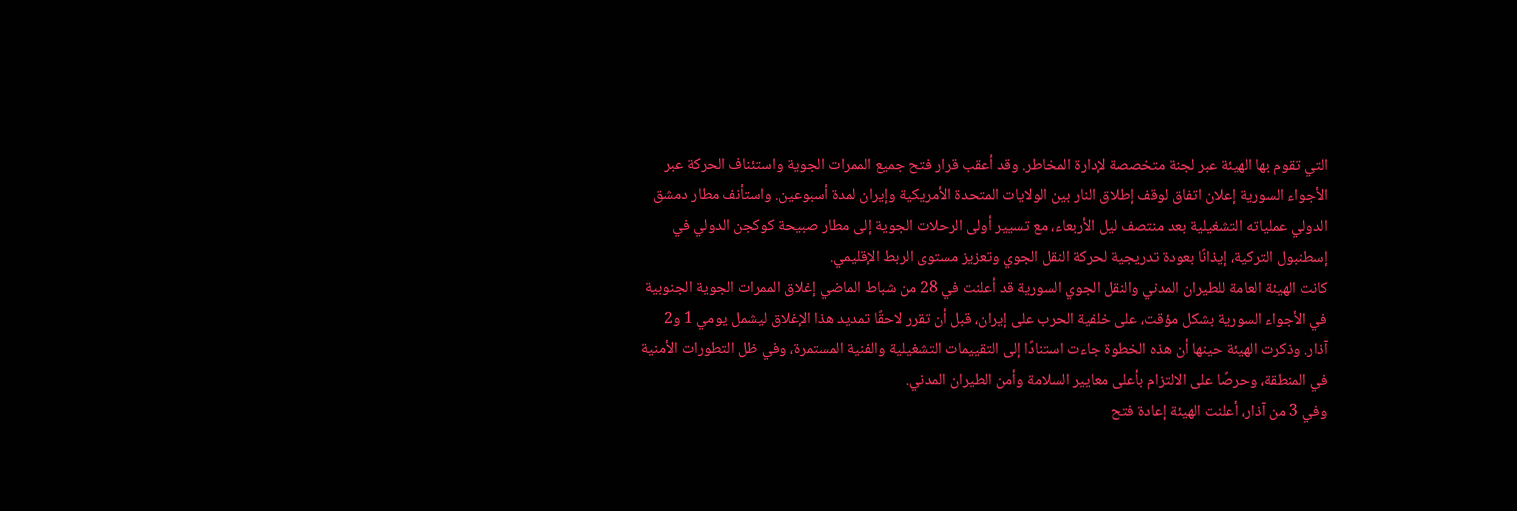التي تقوم بها الهيئة عبر لجنة متخصصة لإدارة المخاطر. وقد أعقب قرار فتح جميع الممرات الجوية واستئناف الحركة عبر الأجواء السورية إعلان اتفاق لوقف إطلاق النار بين الولايات المتحدة الأمريكية وإيران لمدة أسبوعين. واستأنف مطار دمشق الدولي عملياته التشغيلية بعد منتصف ليل الأربعاء، مع تسيير أولى الرحلات الجوية إلى مطار صبيحة كوكجن الدولي في إسطنبول التركية، إيذانًا بعودة تدريجية لحركة النقل الجوي وتعزيز مستوى الربط الإقليمي.
كانت الهيئة العامة للطيران المدني والنقل الجوي السورية قد أعلنت في 28 من شباط الماضي إغلاق الممرات الجوية الجنوبية في الأجواء السورية بشكل مؤقت، على خلفية الحرب على إيران، قبل أن تقرر لاحقًا تمديد هذا الإغلاق ليشمل يومي 1 و2 آذار. وذكرت الهيئة حينها أن هذه الخطوة جاءت استنادًا إلى التقييمات التشغيلية والفنية المستمرة، وفي ظل التطورات الأمنية في المنطقة، وحرصًا على الالتزام بأعلى معايير السلامة وأمن الطيران المدني.
وفي 3 من آذار، أعلنت الهيئة إعادة فتح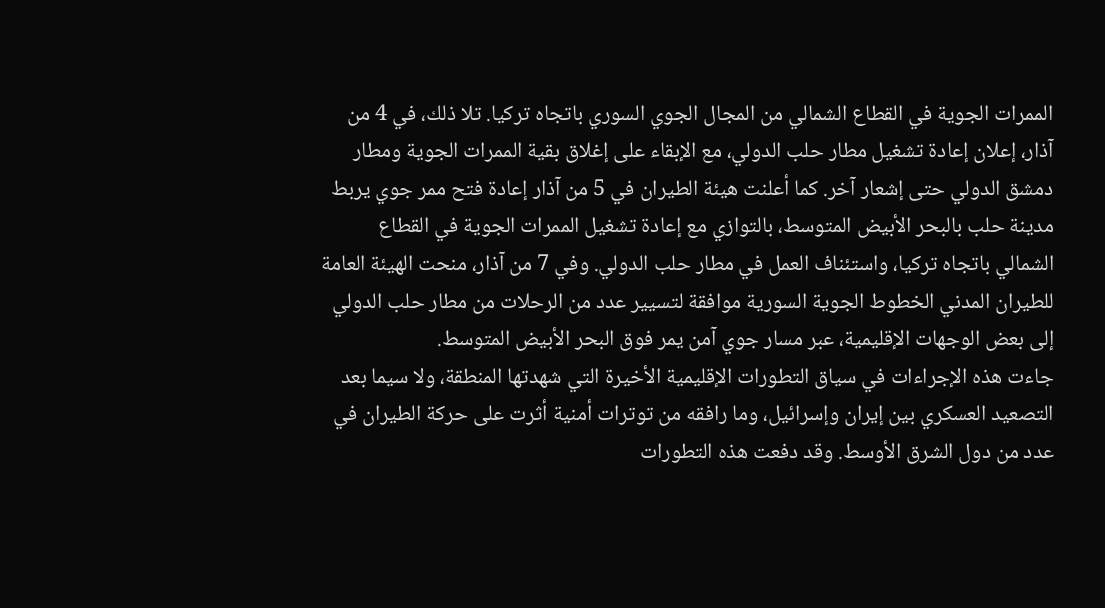الممرات الجوية في القطاع الشمالي من المجال الجوي السوري باتجاه تركيا. تلا ذلك، في 4 من آذار، إعلان إعادة تشغيل مطار حلب الدولي، مع الإبقاء على إغلاق بقية الممرات الجوية ومطار دمشق الدولي حتى إشعار آخر. كما أعلنت هيئة الطيران في 5 من آذار إعادة فتح ممر جوي يربط مدينة حلب بالبحر الأبيض المتوسط، بالتوازي مع إعادة تشغيل الممرات الجوية في القطاع الشمالي باتجاه تركيا، واستئناف العمل في مطار حلب الدولي. وفي 7 من آذار، منحت الهيئة العامة للطيران المدني الخطوط الجوية السورية موافقة لتسيير عدد من الرحلات من مطار حلب الدولي إلى بعض الوجهات الإقليمية، عبر مسار جوي آمن يمر فوق البحر الأبيض المتوسط.
جاءت هذه الإجراءات في سياق التطورات الإقليمية الأخيرة التي شهدتها المنطقة، ولا سيما بعد التصعيد العسكري بين إيران وإسرائيل، وما رافقه من توترات أمنية أثرت على حركة الطيران في عدد من دول الشرق الأوسط. وقد دفعت هذه التطورات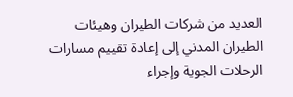العديد من شركات الطيران وهيئات الطيران المدني إلى إعادة تقييم مسارات الرحلات الجوية وإجراء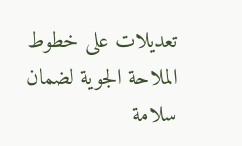تعديلات على خطوط الملاحة الجوية لضمان سلامة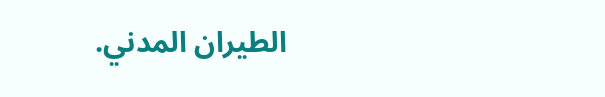الطيران المدني.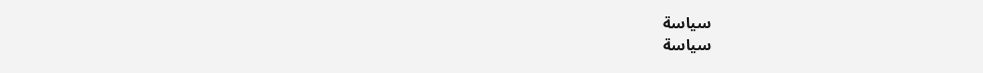سياسة
سياسة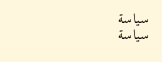سياسة
سياسة